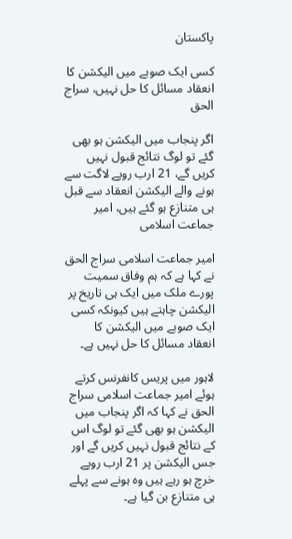پاکستان

کسی ایک صوبے میں الیکشن کا انعقاد مسائل کا حل نہیں، سراج الحق

اگر پنجاب میں الیکشن ہو بھی گئے تو لوگ نتائج قبول نہیں کریں گے، 21 ارب روپے لاگت سے ہونے والے الیکشن انعقاد سے قبل ہی متنازع ہو گئے ہیں، امیر جماعت اسلامی

امیر جماعت اسلامی سراج الحق نے کہا ہے کہ ہم وفاق سمیت پورے ملک میں ایک ہی تاریخ پر الیکشن چاہتے ہیں کیونکہ کسی ایک صوبے میں الیکشن کا انعقاد مسائل کا حل نہیں ہے۔

لاہور میں پریس کانفرنس کرتے ہوئے امیر جماعت اسلامی سراج الحق نے کہا کہ اگر پنجاب میں الیکشن ہو بھی گئے تو لوگ اس کے نتائج قبول نہیں کریں گے اور جس الیکشن پر 21 ارب روپے خرچ ہو رہے ہیں وہ ہونے سے پہلے ہی متنازع بن گیا ہے۔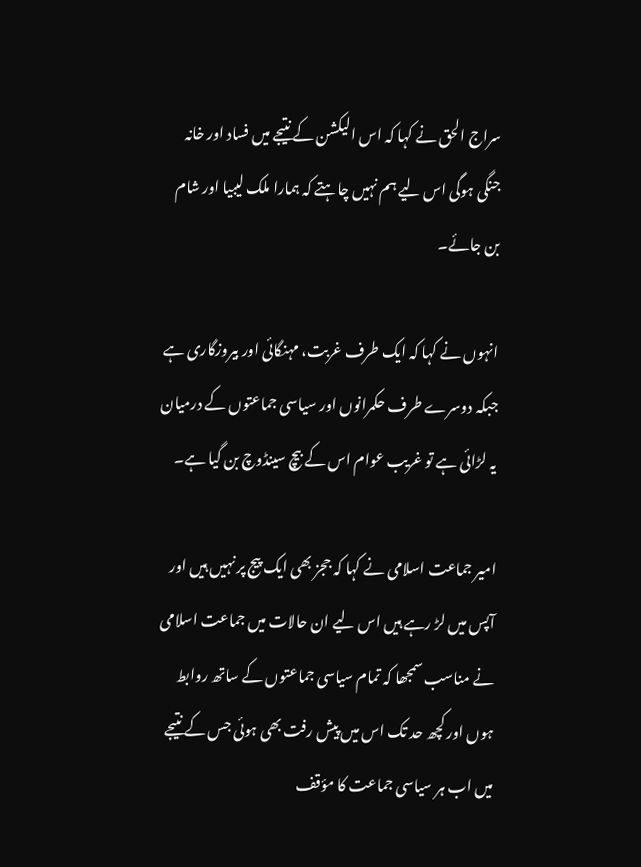سراج الحق نے کہا کہ اس الیکشن کے نتیجے میں فساد اور خانہ جنگی ہوگی اس لیے ہم نہیں چاہتے کہ ہمارا ملک لیبیا اور شام بن جائے۔

انہوں نے کہا کہ ایک طرف غربت، مہنگائی اور بیروزگاری ہے جبکہ دوسرے طرف حکمرانوں اور سیاسی جماعتوں کے درمیان یہ لڑائی ہے تو غریب عوام اس کے بیچ سینڈوچ بن گیا ہے۔

امیر جماعت اسلامی نے کہا کہ ججز بھی ایک پیج پر نہیں ہیں اور آپس میں لڑ رہے ہیں اس لیے ان حالات میں جماعت اسلامی نے مناسب سمجھا کہ تمام سیاسی جماعتوں کے ساتھ روابط ہوں اور کچھ حد تک اس میں پیش رفت بھی ہوئی جس کے نتیجے میں اب ہر سیاسی جماعت کا مؤقف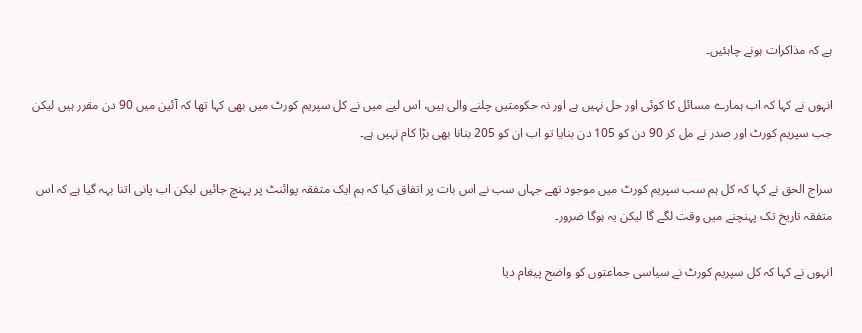ہے کہ مذاکرات ہونے چاہئیں۔

انہوں نے کہا کہ اب ہمارے مسائل کا کوئی اور حل نہیں ہے اور نہ حکومتیں چلنے والی ہیں، اس لیے میں نے کل سپریم کورٹ میں بھی کہا تھا کہ آئین میں 90 دن مقرر ہیں لیکن جب سپریم کورٹ اور صدر نے مل کر 90 دن کو 105 دن بنایا تو اب ان کو 205 بنانا بھی بڑا کام نہیں ہے۔

سراج الحق نے کہا کہ کل ہم سب سپریم کورٹ میں موجود تھے جہاں سب نے اس بات پر اتفاق کیا کہ ہم ایک متفقہ پوائنٹ پر پہنچ جائیں لیکن اب پانی اتنا بہہ گیا ہے کہ اس متفقہ تاریخ تک پہنچنے میں وقت لگے گا لیکن یہ ہوگا ضرور۔

انہوں نے کہا کہ کل سپریم کورٹ نے سیاسی جماعتوں کو واضح پیغام دیا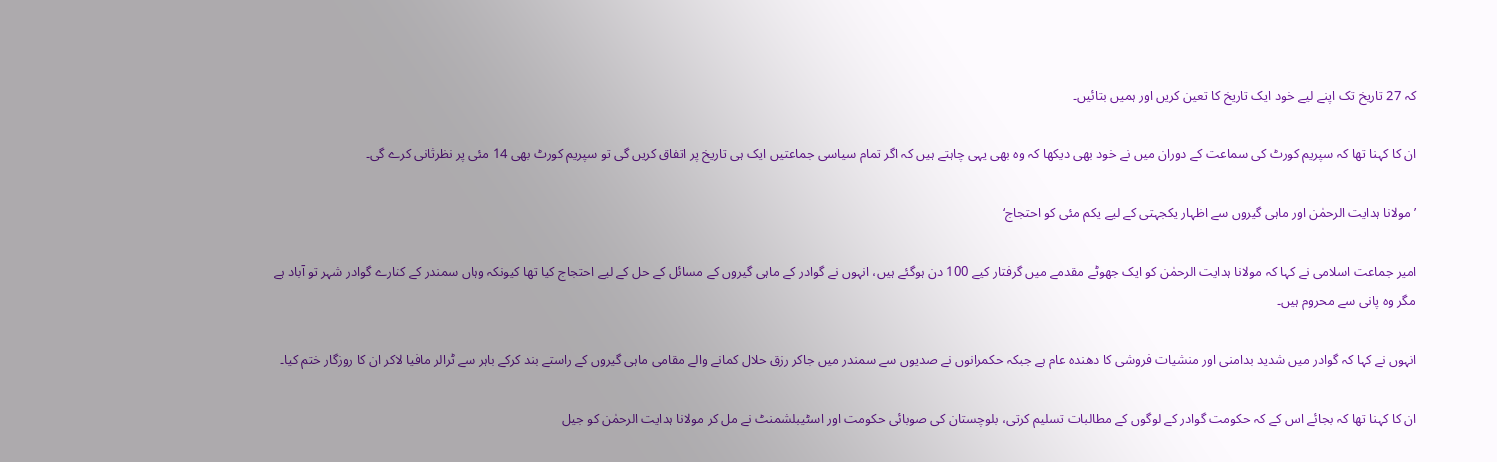کہ 27 تاریخ تک اپنے لیے خود ایک تاریخ کا تعین کریں اور ہمیں بتائیں۔

ان کا کہنا تھا کہ سپریم کورٹ کی سماعت کے دوران میں نے خود بھی دیکھا کہ وہ بھی یہی چاہتے ہیں کہ اگر تمام سیاسی جماعتیں ایک ہی تاریخ پر اتفاق کریں گی تو سپریم کورٹ بھی 14 مئی پر نظرثانی کرے گی۔

’مولانا ہدایت الرحمٰن اور ماہی گیروں سے اظہار یکجہتی کے لیے یکم مئی کو احتجاج‘

امیر جماعت اسلامی نے کہا کہ مولانا ہدایت الرحمٰن کو ایک جھوٹے مقدمے میں گرفتار کیے 100 دن ہوگئے ہیں، انہوں نے گوادر کے ماہی گیروں کے مسائل کے حل کے لیے احتجاج کیا تھا کیونکہ وہاں سمندر کے کنارے گوادر شہر تو آباد ہے مگر وہ پانی سے محروم ہیں۔

انہوں نے کہا کہ گوادر میں شدید بدامنی اور منشیات فروشی کا دھندہ عام ہے جبکہ حکمرانوں نے صدیوں سے سمندر میں جاکر رزق حلال کمانے والے مقامی ماہی گیروں کے راستے بند کرکے باہر سے ٹرالر مافیا لاکر ان کا روزگار ختم کیا۔

ان کا کہنا تھا کہ بجائے اس کے کہ حکومت گوادر کے لوگوں کے مطالبات تسلیم کرتی، بلوچستان کی صوبائی حکومت اور اسٹیبلشمنٹ نے مل کر مولانا ہدایت الرحمٰن کو جیل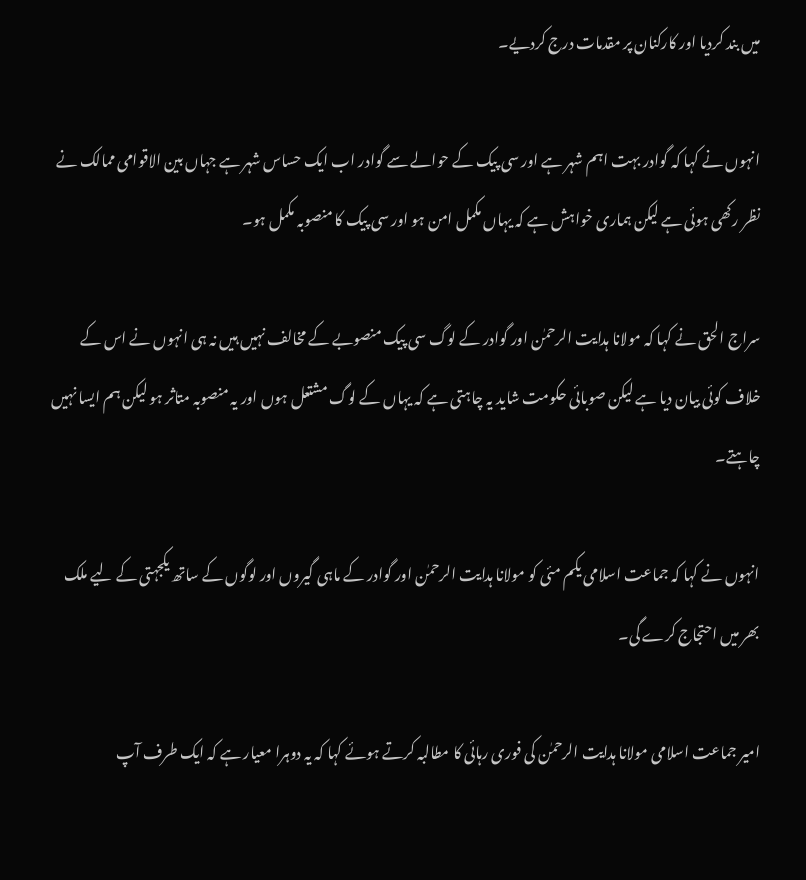میں بند کردیا اور کارکنان پر مقدمات درج کردیے۔

انہوں نے کہا کہ گوادر بہت اہم شہر ہے اور سی پیک کے حوالے سے گوادر اب ایک حساس شہر ہے جہاں بین الاقوامی ممالک نے نظر رکھی ہوئی ہے لیکن ہماری خواہش ہے کہ یہاں مکمل امن ہو اور سی پیک کا منصوبہ مکمل ہو۔

سراج الحق نے کہا کہ مولانا ہدایت الرحمٰن اور گوادر کے لوگ سی پیک منصوبے کے مخالف نہیں ہیں نہ ہی انہوں نے اس کے خلاف کوئی بیان دیا ہے لیکن صوبائی حکومت شاید یہ چاہتی ہے کہ یہاں کے لوگ مشتعل ہوں اور یہ منصوبہ متاثر ہو لیکن ہم ایسا نہیں چاہتے۔

انہوں نے کہا کہ جماعت اسلامی یکم مئی کو مولانا ہدایت الرحمٰن اور گوادر کے ماہی گیروں اور لوگوں کے ساتھ یکجہتی کے لیے ملک بھر میں احتجاج کرے گی۔

امیر جماعت اسلامی مولانا ہدایت الرحمٰن کی فوری رہائی کا مطالبہ کرتے ہوئے کہا کہ یہ دوہرا معیار ہے کہ ایک طرف آپ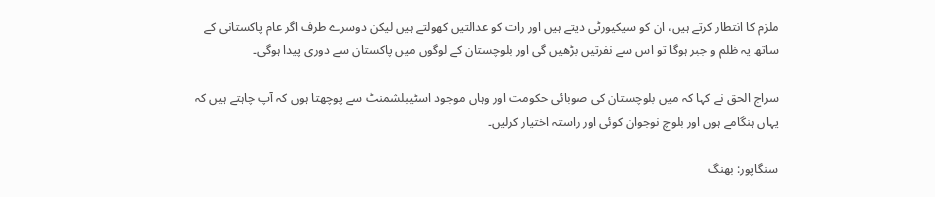ملزم کا انتطار کرتے ہیں، ان کو سیکیورٹی دیتے ہیں اور رات کو عدالتیں کھولتے ہیں لیکن دوسرے طرف اگر عام پاکستانی کے ساتھ یہ ظلم و جبر ہوگا تو اس سے نفرتیں بڑھیں گی اور بلوچستان کے لوگوں میں پاکستان سے دوری پیدا ہوگی۔

سراج الحق نے کہا کہ میں بلوچستان کی صوبائی حکومت اور وہاں موجود اسٹیبلشمنٹ سے پوچھتا ہوں کہ آپ چاہتے ہیں کہ یہاں ہنگامے ہوں اور بلوچ نوجوان کوئی اور راستہ اختیار کرلیں۔

سنگاپور: بھنگ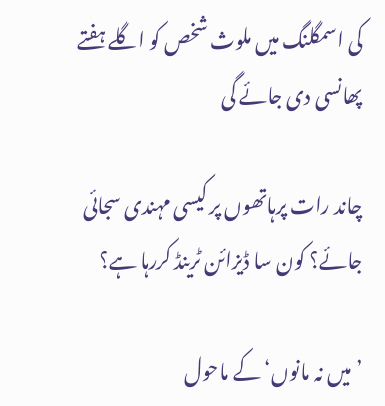کی اسمگلنگ میں ملوث شخص کو اگلے ہفتے پھانسی دی جائے گی

چاند رات پرہاتھوں پر کیسی مہندی سجائی جائے؟ کون سا ڈیزائن ٹرینڈ کررہا ہے؟

’میں نہ مانوں‘ کے ماحول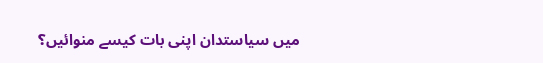میں سیاستدان اپنی بات کیسے منوائیں؟